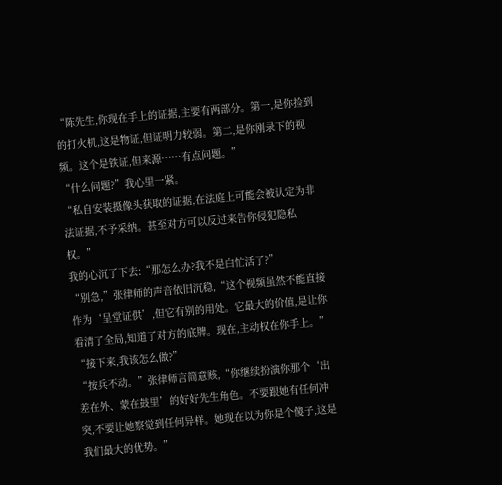“陈先生,你现在手上的证据,主要有两部分。第一,是你捡到的打火机,这是物证,但证明力较弱。第二,是你刚录下的视频。这个是铁证,但来源……有点问题。”
“什么问题?”我心里一紧。
“私自安装摄像头获取的证据,在法庭上可能会被认定为非法证据,不予采纳。甚至对方可以反过来告你侵犯隐私权。”
我的心沉了下去:“那怎么办?我不是白忙活了?”
“别急,”张律师的声音依旧沉稳,“这个视频虽然不能直接作为‘呈堂证供’,但它有别的用处。它最大的价值,是让你看清了全局,知道了对方的底牌。现在,主动权在你手上。”
“接下来,我该怎么做?”
“按兵不动。”张律师言简意赅,“你继续扮演你那个‘出差在外、蒙在鼓里’的好好先生角色。不要跟她有任何冲突,不要让她察觉到任何异样。她现在以为你是个傻子,这是我们最大的优势。”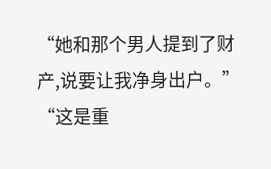“她和那个男人提到了财产,说要让我净身出户。”
“这是重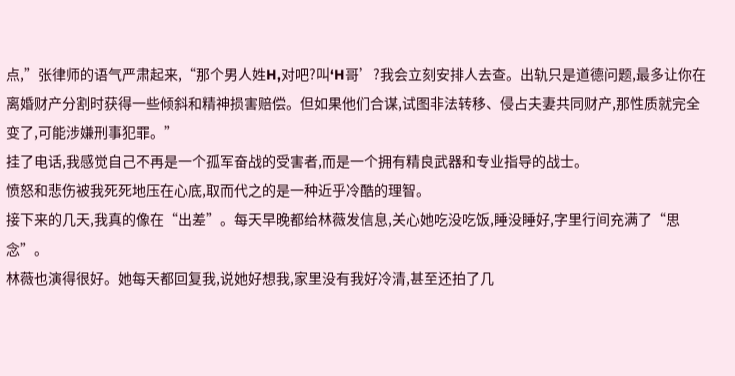点,”张律师的语气严肃起来,“那个男人姓H,对吧?叫‘H哥’?我会立刻安排人去查。出轨只是道德问题,最多让你在离婚财产分割时获得一些倾斜和精神损害赔偿。但如果他们合谋,试图非法转移、侵占夫妻共同财产,那性质就完全变了,可能涉嫌刑事犯罪。”
挂了电话,我感觉自己不再是一个孤军奋战的受害者,而是一个拥有精良武器和专业指导的战士。
愤怒和悲伤被我死死地压在心底,取而代之的是一种近乎冷酷的理智。
接下来的几天,我真的像在“出差”。每天早晚都给林薇发信息,关心她吃没吃饭,睡没睡好,字里行间充满了“思念”。
林薇也演得很好。她每天都回复我,说她好想我,家里没有我好冷清,甚至还拍了几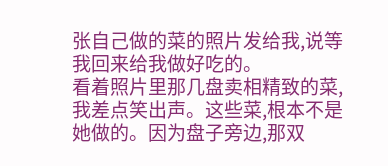张自己做的菜的照片发给我,说等我回来给我做好吃的。
看着照片里那几盘卖相精致的菜,我差点笑出声。这些菜,根本不是她做的。因为盘子旁边,那双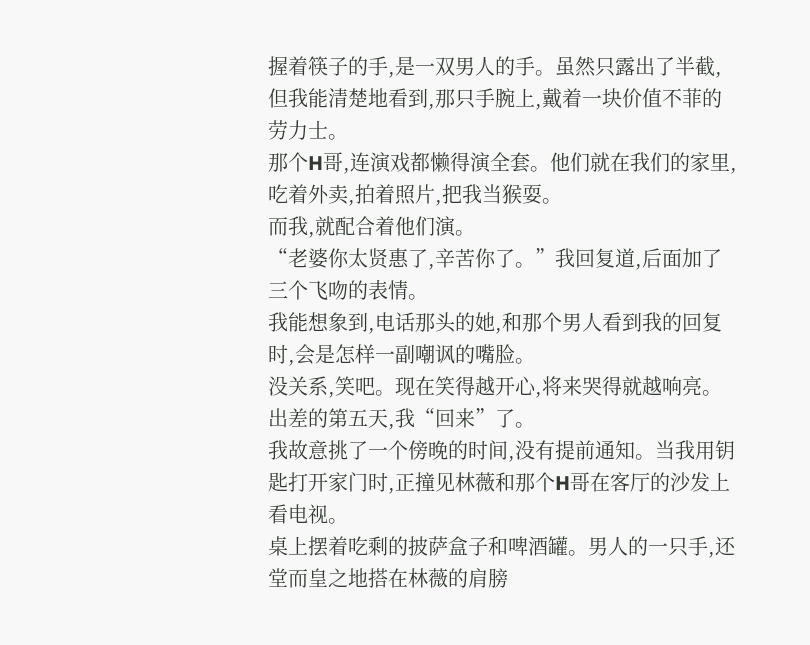握着筷子的手,是一双男人的手。虽然只露出了半截,但我能清楚地看到,那只手腕上,戴着一块价值不菲的劳力士。
那个H哥,连演戏都懒得演全套。他们就在我们的家里,吃着外卖,拍着照片,把我当猴耍。
而我,就配合着他们演。
“老婆你太贤惠了,辛苦你了。”我回复道,后面加了三个飞吻的表情。
我能想象到,电话那头的她,和那个男人看到我的回复时,会是怎样一副嘲讽的嘴脸。
没关系,笑吧。现在笑得越开心,将来哭得就越响亮。
出差的第五天,我“回来”了。
我故意挑了一个傍晚的时间,没有提前通知。当我用钥匙打开家门时,正撞见林薇和那个H哥在客厅的沙发上看电视。
桌上摆着吃剩的披萨盒子和啤酒罐。男人的一只手,还堂而皇之地搭在林薇的肩膀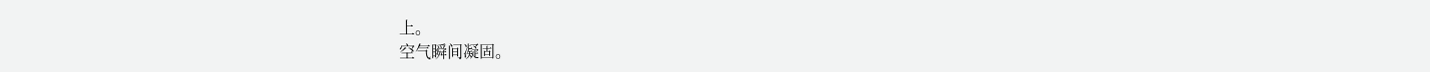上。
空气瞬间凝固。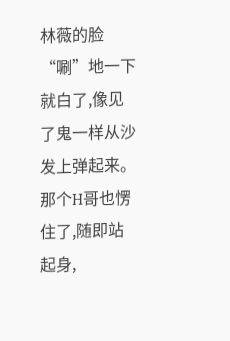林薇的脸“唰”地一下就白了,像见了鬼一样从沙发上弹起来。那个H哥也愣住了,随即站起身,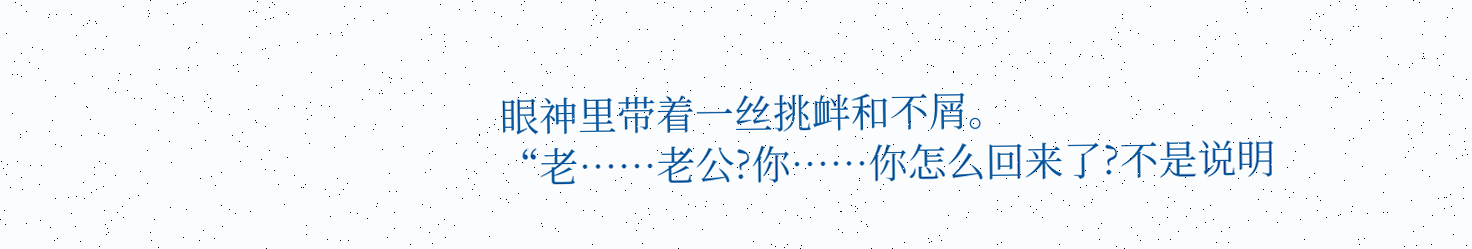眼神里带着一丝挑衅和不屑。
“老……老公?你……你怎么回来了?不是说明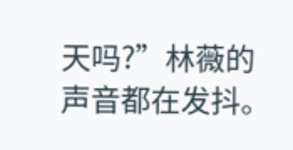天吗?”林薇的声音都在发抖。